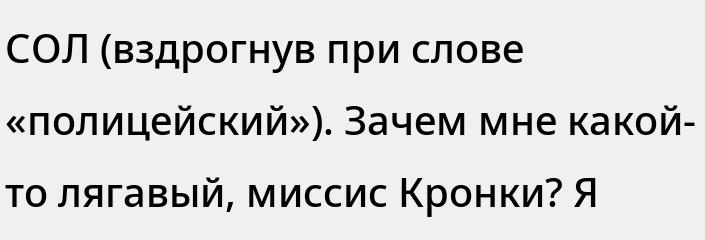СОЛ (вздрогнув при слове «полицейский»). Зачем мне какой-то лягавый, миссис Кронки? Я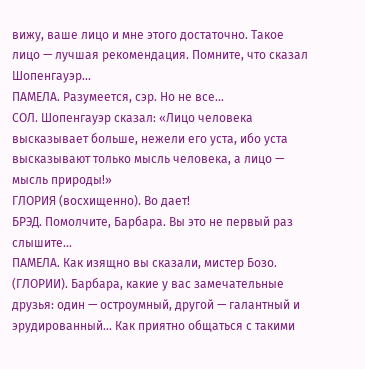вижу, ваше лицо и мне этого достаточно. Такое лицо — лучшая рекомендация. Помните, что сказал Шопенгауэр...
ПАМЕЛА. Разумеется, сэр. Но не все...
СОЛ. Шопенгауэр сказал: «Лицо человека высказывает больше, нежели его уста, ибо уста высказывают только мысль человека, а лицо — мысль природы!»
ГЛОРИЯ (восхищенно). Во дает!
БРЭД. Помолчите, Барбара. Вы это не первый раз слышите...
ПАМЕЛА. Как изящно вы сказали, мистер Бозо. (ГЛОРИИ). Барбара, какие у вас замечательные друзья: один — остроумный, другой — галантный и эрудированный... Как приятно общаться с такими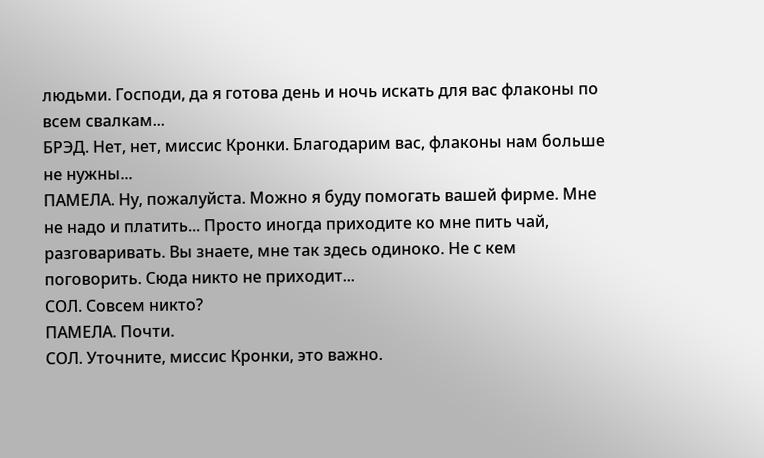людьми. Господи, да я готова день и ночь искать для вас флаконы по всем свалкам...
БРЭД. Нет, нет, миссис Кронки. Благодарим вас, флаконы нам больше не нужны...
ПАМЕЛА. Ну, пожалуйста. Можно я буду помогать вашей фирме. Мне не надо и платить... Просто иногда приходите ко мне пить чай, разговаривать. Вы знаете, мне так здесь одиноко. Не с кем поговорить. Сюда никто не приходит...
СОЛ. Совсем никто?
ПАМЕЛА. Почти.
СОЛ. Уточните, миссис Кронки, это важно.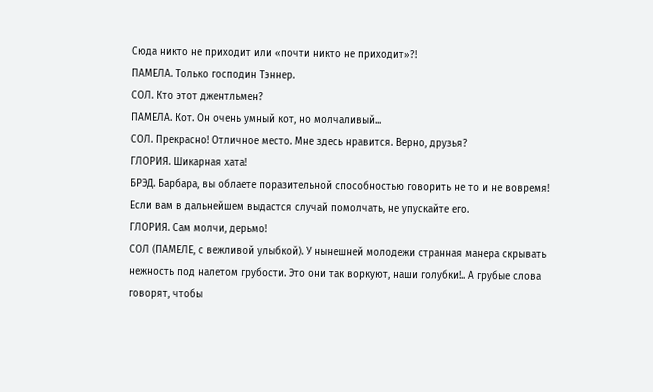Сюда никто не приходит или «почти никто не приходит»?!
ПАМЕЛА. Только господин Тэннер.
СОЛ. Кто этот джентльмен?
ПАМЕЛА. Кот. Он очень умный кот, но молчаливый...
СОЛ. Прекрасно! Отличное место. Мне здесь нравится. Верно, друзья?
ГЛОРИЯ. Шикарная хата!
БРЭД. Барбара, вы облаете поразительной способностью говорить не то и не вовремя! Если вам в дальнейшем выдастся случай помолчать, не упускайте его.
ГЛОРИЯ. Сам молчи, дерьмо!
СОЛ (ПАМЕЛЕ, с вежливой улыбкой). У нынешней молодежи странная манера скрывать нежность под налетом грубости. Это они так воркуют, наши голубки!.. А грубые слова говорят, чтобы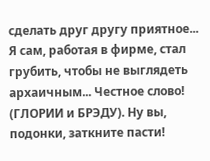сделать друг другу приятное... Я сам, работая в фирме, стал грубить, чтобы не выглядеть архаичным... Честное слово! (ГЛОРИИ и БРЭДУ). Ну вы, подонки, заткните пасти!